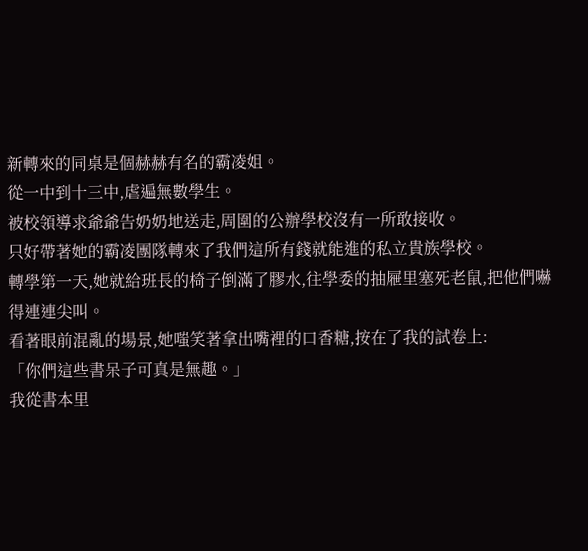新轉來的同桌是個赫赫有名的霸凌姐。
從一中到十三中,虐遍無數學生。
被校領導求爺爺告奶奶地送走,周圍的公辦學校沒有一所敢接收。
只好帶著她的霸凌團隊轉來了我們這所有錢就能進的私立貴族學校。
轉學第一天,她就給班長的椅子倒滿了膠水,往學委的抽屜里塞死老鼠,把他們嚇得連連尖叫。
看著眼前混亂的場景,她嗤笑著拿出嘴裡的口香糖,按在了我的試卷上:
「你們這些書呆子可真是無趣。」
我從書本里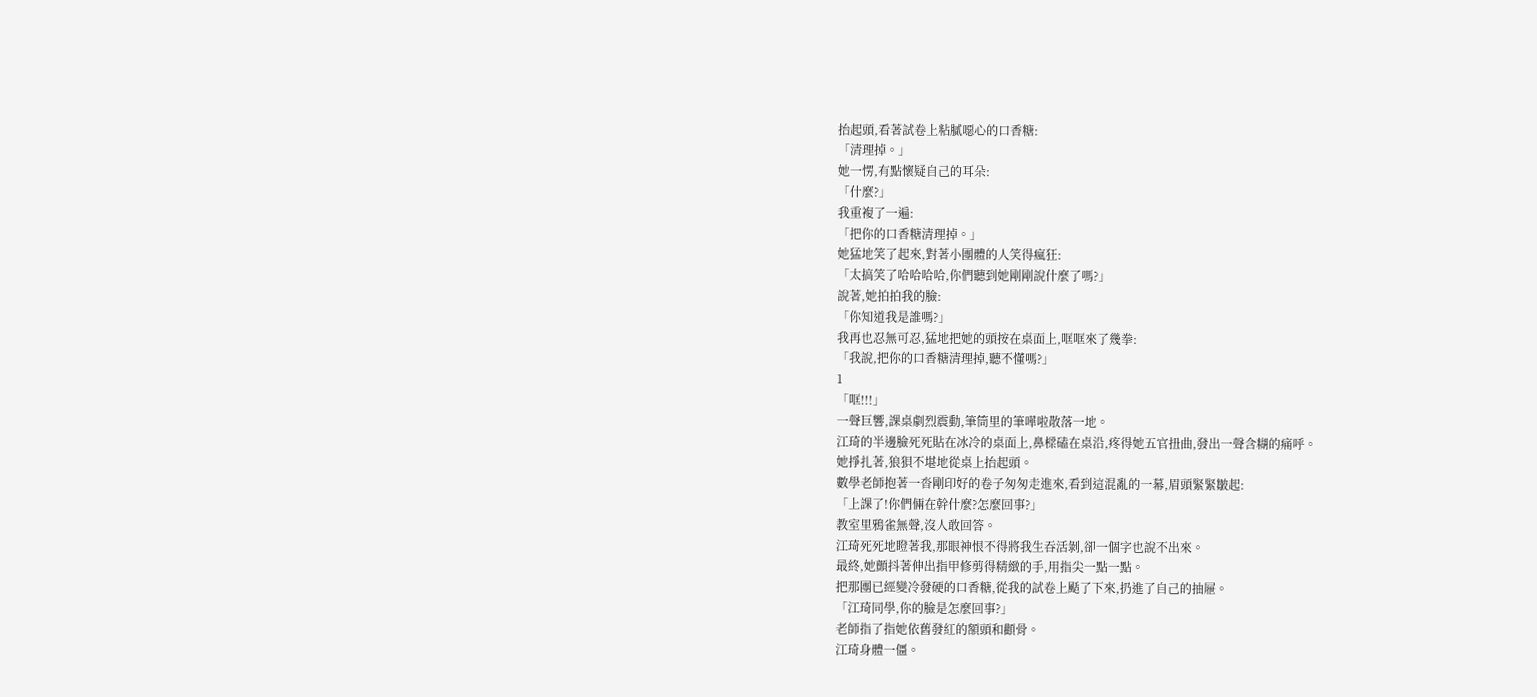抬起頭,看著試卷上粘膩噁心的口香糖:
「清理掉。」
她一愣,有點懷疑自己的耳朵:
「什麼?」
我重複了一遍:
「把你的口香糖清理掉。」
她猛地笑了起來,對著小團體的人笑得瘋狂:
「太搞笑了哈哈哈哈,你們聽到她剛剛說什麼了嗎?」
說著,她拍拍我的臉:
「你知道我是誰嗎?」
我再也忍無可忍,猛地把她的頭按在桌面上,哐哐來了幾拳:
「我說,把你的口香糖清理掉,聽不懂嗎?」
1
「哐!!!」
一聲巨響,課桌劇烈震動,筆筒里的筆嘩啦散落一地。
江琦的半邊臉死死貼在冰冷的桌面上,鼻樑磕在桌沿,疼得她五官扭曲,發出一聲含糊的痛呼。
她掙扎著,狼狽不堪地從桌上抬起頭。
數學老師抱著一沓剛印好的卷子匆匆走進來,看到這混亂的一幕,眉頭緊緊皺起:
「上課了!你們倆在幹什麼?怎麼回事?」
教室里鴉雀無聲,沒人敢回答。
江琦死死地瞪著我,那眼神恨不得將我生吞活剝,卻一個字也說不出來。
最終,她顫抖著伸出指甲修剪得精緻的手,用指尖一點一點。
把那團已經變冷發硬的口香糖,從我的試卷上颳了下來,扔進了自己的抽屜。
「江琦同學,你的臉是怎麼回事?」
老師指了指她依舊發紅的額頭和顴骨。
江琦身體一僵。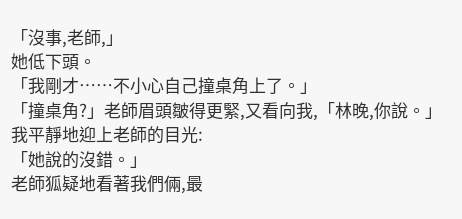「沒事,老師,」
她低下頭。
「我剛才……不小心自己撞桌角上了。」
「撞桌角?」老師眉頭皺得更緊,又看向我,「林晚,你說。」
我平靜地迎上老師的目光:
「她說的沒錯。」
老師狐疑地看著我們倆,最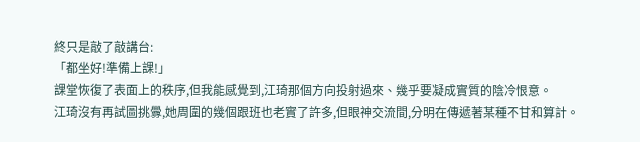終只是敲了敲講台:
「都坐好!準備上課!」
課堂恢復了表面上的秩序,但我能感覺到,江琦那個方向投射過來、幾乎要凝成實質的陰冷恨意。
江琦沒有再試圖挑釁,她周圍的幾個跟班也老實了許多,但眼神交流間,分明在傳遞著某種不甘和算計。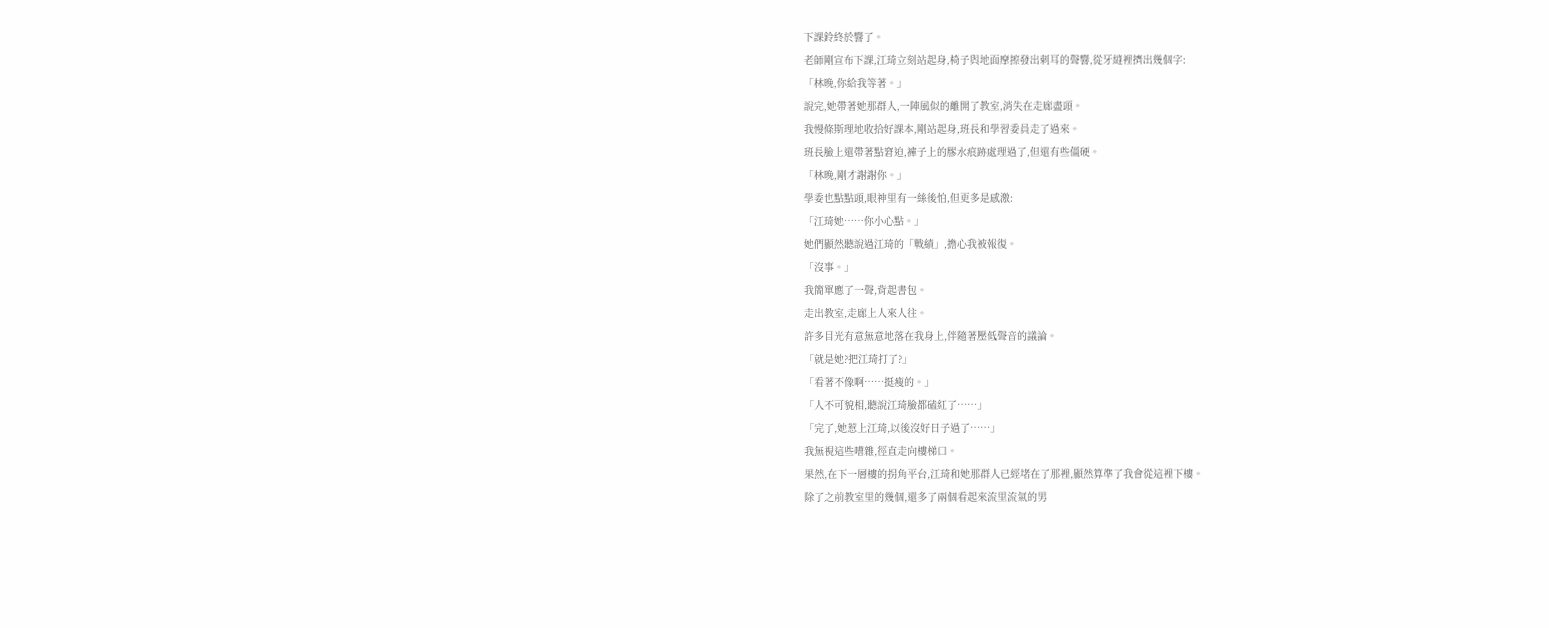下課鈴終於響了。
老師剛宣布下課,江琦立刻站起身,椅子與地面摩擦發出刺耳的聲響,從牙縫裡擠出幾個字:
「林晚,你給我等著。」
說完,她帶著她那群人,一陣風似的離開了教室,消失在走廊盡頭。
我慢條斯理地收拾好課本,剛站起身,班長和學習委員走了過來。
班長臉上還帶著點窘迫,褲子上的膠水痕跡處理過了,但還有些僵硬。
「林晚,剛才謝謝你。」
學委也點點頭,眼神里有一絲後怕,但更多是感激:
「江琦她……你小心點。」
她們顯然聽說過江琦的「戰績」,擔心我被報復。
「沒事。」
我簡單應了一聲,背起書包。
走出教室,走廊上人來人往。
許多目光有意無意地落在我身上,伴隨著壓低聲音的議論。
「就是她?把江琦打了?」
「看著不像啊……挺瘦的。」
「人不可貌相,聽說江琦臉都磕紅了……」
「完了,她惹上江琦,以後沒好日子過了……」
我無視這些嘈雜,徑直走向樓梯口。
果然,在下一層樓的拐角平台,江琦和她那群人已經堵在了那裡,顯然算準了我會從這裡下樓。
除了之前教室里的幾個,還多了兩個看起來流里流氣的男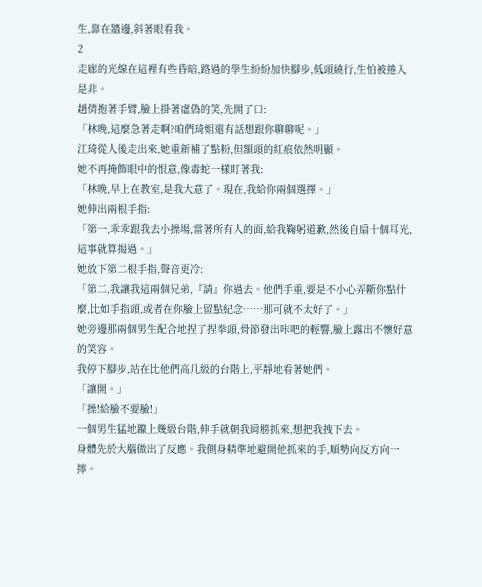生,靠在牆邊,斜著眼看我。
2
走廊的光線在這裡有些昏暗,路過的學生紛紛加快腳步,低頭繞行,生怕被捲入是非。
趙倩抱著手臂,臉上掛著虛偽的笑,先開了口:
「林晚,這麼急著走啊?咱們琦姐還有話想跟你聊聊呢。」
江琦從人後走出來,她重新補了點粉,但額頭的紅痕依然明顯。
她不再掩飾眼中的恨意,像毒蛇一樣盯著我:
「林晚,早上在教室,是我大意了。現在,我給你兩個選擇。」
她伸出兩根手指:
「第一,乖乖跟我去小操場,當著所有人的面,給我鞠躬道歉,然後自扇十個耳光,這事就算揭過。」
她放下第二根手指,聲音更冷:
「第二,我讓我這兩個兄弟,『請』你過去。他們手重,要是不小心弄斷你點什麼,比如手指頭,或者在你臉上留點紀念……那可就不太好了。」
她旁邊那兩個男生配合地捏了捏拳頭,骨節發出咔吧的輕響,臉上露出不懷好意的笑容。
我停下腳步,站在比他們高几級的台階上,平靜地看著她們。
「讓開。」
「操!給臉不要臉!」
一個男生猛地躥上幾級台階,伸手就朝我肩膀抓來,想把我拽下去。
身體先於大腦做出了反應。我側身精準地避開他抓來的手,順勢向反方向一擰。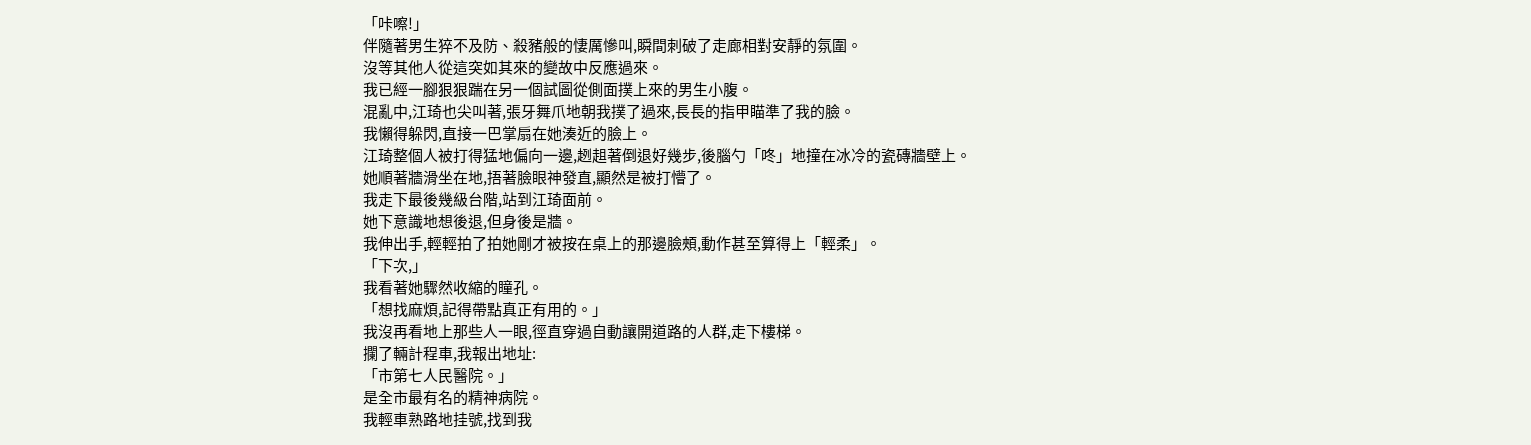「咔嚓!」
伴隨著男生猝不及防、殺豬般的悽厲慘叫,瞬間刺破了走廊相對安靜的氛圍。
沒等其他人從這突如其來的變故中反應過來。
我已經一腳狠狠踹在另一個試圖從側面撲上來的男生小腹。
混亂中,江琦也尖叫著,張牙舞爪地朝我撲了過來,長長的指甲瞄準了我的臉。
我懶得躲閃,直接一巴掌扇在她湊近的臉上。
江琦整個人被打得猛地偏向一邊,趔趄著倒退好幾步,後腦勺「咚」地撞在冰冷的瓷磚牆壁上。
她順著牆滑坐在地,捂著臉眼神發直,顯然是被打懵了。
我走下最後幾級台階,站到江琦面前。
她下意識地想後退,但身後是牆。
我伸出手,輕輕拍了拍她剛才被按在桌上的那邊臉頰,動作甚至算得上「輕柔」。
「下次,」
我看著她驟然收縮的瞳孔。
「想找麻煩,記得帶點真正有用的。」
我沒再看地上那些人一眼,徑直穿過自動讓開道路的人群,走下樓梯。
攔了輛計程車,我報出地址:
「市第七人民醫院。」
是全市最有名的精神病院。
我輕車熟路地挂號,找到我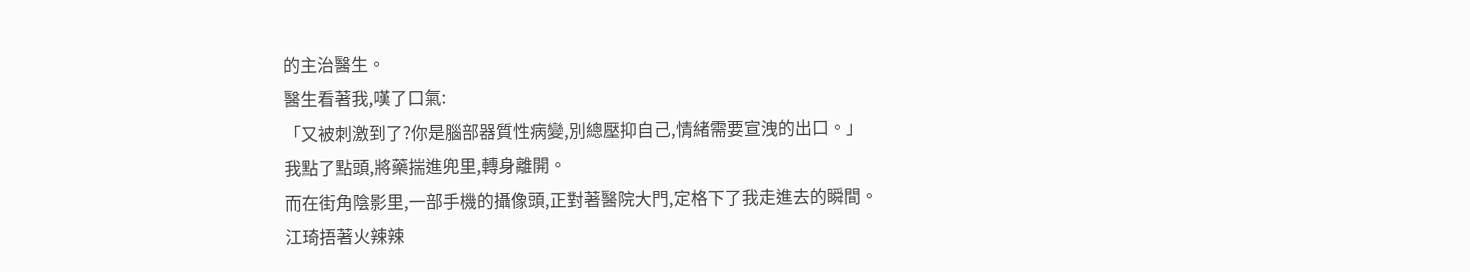的主治醫生。
醫生看著我,嘆了口氣:
「又被刺激到了?你是腦部器質性病變,別總壓抑自己,情緒需要宣洩的出口。」
我點了點頭,將藥揣進兜里,轉身離開。
而在街角陰影里,一部手機的攝像頭,正對著醫院大門,定格下了我走進去的瞬間。
江琦捂著火辣辣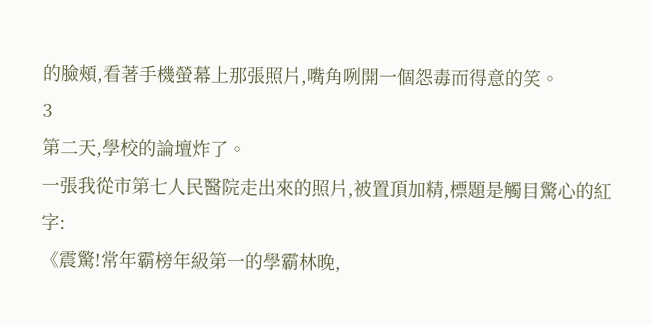的臉頰,看著手機螢幕上那張照片,嘴角咧開一個怨毒而得意的笑。
3
第二天,學校的論壇炸了。
一張我從市第七人民醫院走出來的照片,被置頂加精,標題是觸目驚心的紅字:
《震驚!常年霸榜年級第一的學霸林晚,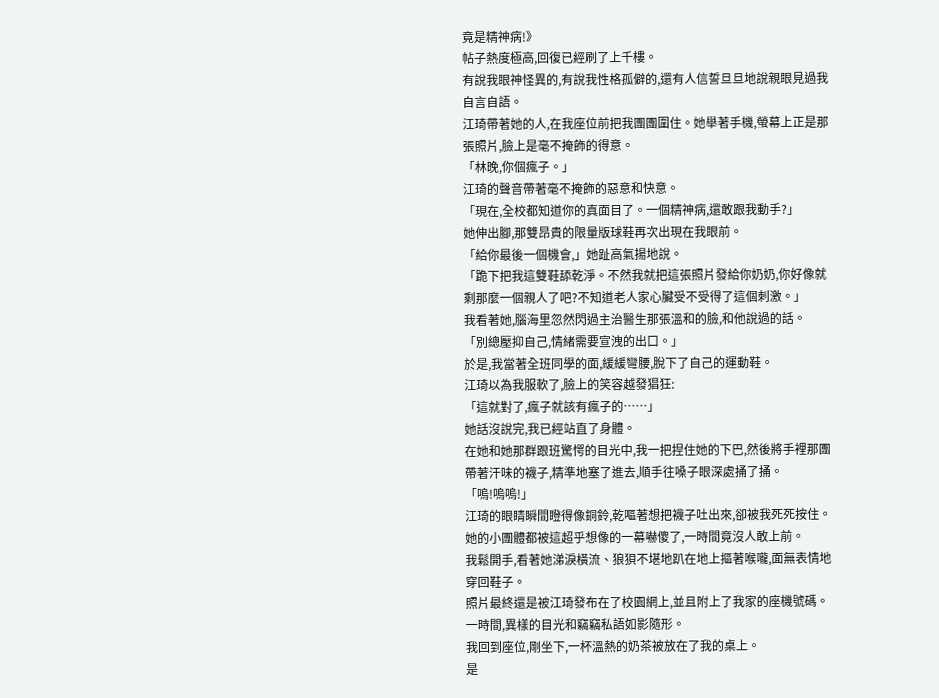竟是精神病!》
帖子熱度極高,回復已經刷了上千樓。
有說我眼神怪異的,有說我性格孤僻的,還有人信誓旦旦地說親眼見過我自言自語。
江琦帶著她的人,在我座位前把我團團圍住。她舉著手機,螢幕上正是那張照片,臉上是毫不掩飾的得意。
「林晚,你個瘋子。」
江琦的聲音帶著毫不掩飾的惡意和快意。
「現在,全校都知道你的真面目了。一個精神病,還敢跟我動手?」
她伸出腳,那雙昂貴的限量版球鞋再次出現在我眼前。
「給你最後一個機會,」她趾高氣揚地說。
「跪下把我這雙鞋舔乾淨。不然我就把這張照片發給你奶奶,你好像就剩那麼一個親人了吧?不知道老人家心臟受不受得了這個刺激。」
我看著她,腦海里忽然閃過主治醫生那張溫和的臉,和他說過的話。
「別總壓抑自己,情緒需要宣洩的出口。」
於是,我當著全班同學的面,緩緩彎腰,脫下了自己的運動鞋。
江琦以為我服軟了,臉上的笑容越發猖狂:
「這就對了,瘋子就該有瘋子的……」
她話沒說完,我已經站直了身體。
在她和她那群跟班驚愕的目光中,我一把捏住她的下巴,然後將手裡那團帶著汗味的襪子,精準地塞了進去,順手往嗓子眼深處捅了捅。
「嗚!嗚嗚!」
江琦的眼睛瞬間瞪得像銅鈴,乾嘔著想把襪子吐出來,卻被我死死按住。
她的小團體都被這超乎想像的一幕嚇傻了,一時間竟沒人敢上前。
我鬆開手,看著她涕淚橫流、狼狽不堪地趴在地上摳著喉嚨,面無表情地穿回鞋子。
照片最終還是被江琦發布在了校園網上,並且附上了我家的座機號碼。
一時間,異樣的目光和竊竊私語如影隨形。
我回到座位,剛坐下,一杯溫熱的奶茶被放在了我的桌上。
是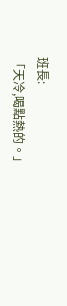班長:
「天冷,喝點熱的。」